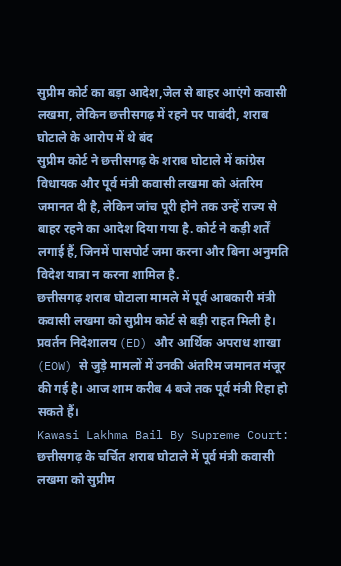सुप्रीम कोर्ट का बड़ा आदेश,जेल से बाहर आएंगे कवासी लखमा, लेकिन छत्तीसगढ़ में रहने पर पाबंदी, शराब घोटाले के आरोप में थे बंद
सुप्रीम कोर्ट ने छत्तीसगढ़ के शराब घोटाले में कांग्रेस विधायक और पूर्व मंत्री कवासी लखमा को अंतरिम जमानत दी है, लेकिन जांच पूरी होने तक उन्हें राज्य से बाहर रहने का आदेश दिया गया है. कोर्ट ने कड़ी शर्तें लगाई हैं, जिनमें पासपोर्ट जमा करना और बिना अनुमति विदेश यात्रा न करना शामिल है.
छत्तीसगढ़ शराब घोटाला मामले में पूर्व आबकारी मंत्री कवासी लखमा को सुप्रीम कोर्ट से बड़ी राहत मिली है। प्रवर्तन निदेशालय (ED) और आर्थिक अपराध शाखा (EOW) से जुड़े मामलों में उनकी अंतरिम जमानत मंजूर की गई है। आज शाम करीब 4 बजे तक पूर्व मंत्री रिहा हो सकते हैं।
Kawasi Lakhma Bail By Supreme Court: छत्तीसगढ़ के चर्चित शराब घोटाले में पूर्व मंत्री कवासी लखमा को सुप्रीम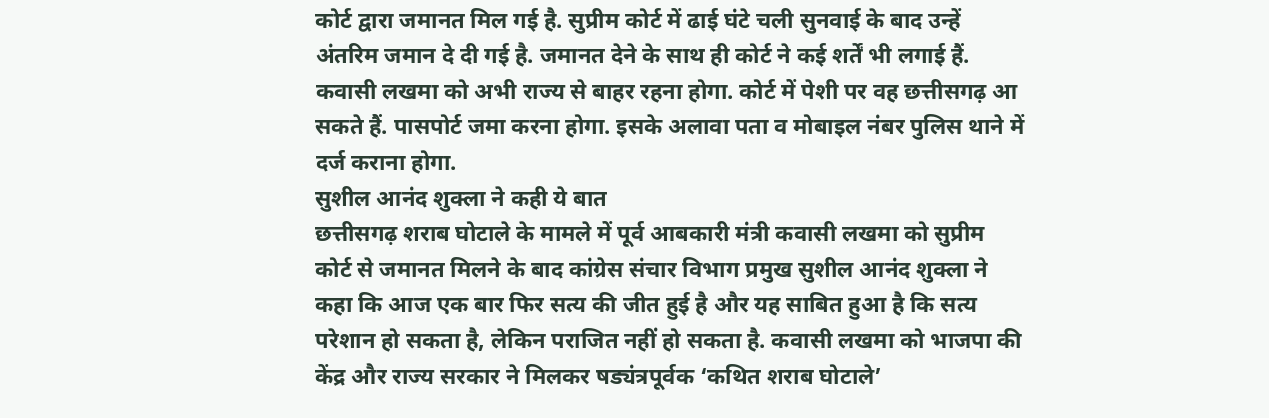कोर्ट द्वारा जमानत मिल गई है. सुप्रीम कोर्ट में ढाई घंटे चली सुनवाई के बाद उन्हें अंतरिम जमान दे दी गई है. जमानत देने के साथ ही कोर्ट ने कई शर्तें भी लगाई हैं. कवासी लखमा को अभी राज्य से बाहर रहना होगा. कोर्ट में पेशी पर वह छत्तीसगढ़ आ सकते हैं. पासपोर्ट जमा करना होगा. इसके अलावा पता व मोबाइल नंबर पुलिस थाने में दर्ज कराना होगा.
सुशील आनंद शुक्ला ने कही ये बात
छत्तीसगढ़ शराब घोटाले के मामले में पूर्व आबकारी मंत्री कवासी लखमा को सुप्रीम कोर्ट से जमानत मिलने के बाद कांग्रेस संचार विभाग प्रमुख सुशील आनंद शुक्ला ने कहा कि आज एक बार फिर सत्य की जीत हुई है और यह साबित हुआ है कि सत्य परेशान हो सकता है, लेकिन पराजित नहीं हो सकता है. कवासी लखमा को भाजपा की केंद्र और राज्य सरकार ने मिलकर षड्यंत्रपूर्वक ‘कथित शराब घोटाले’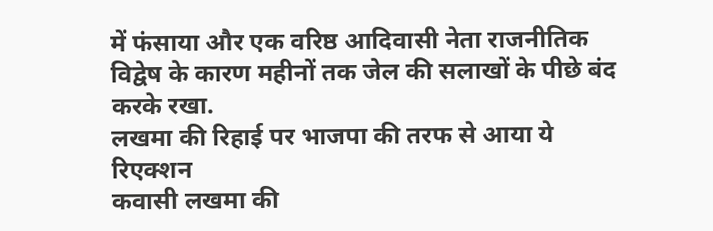में फंसाया और एक वरिष्ठ आदिवासी नेता राजनीतिक विद्वेष के कारण महीनों तक जेल की सलाखों के पीछे बंद करके रखा.
लखमा की रिहाई पर भाजपा की तरफ से आया ये रिएक्शन
कवासी लखमा की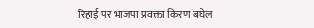रिहाई पर भाजपा प्रवक्ता किरण बघेल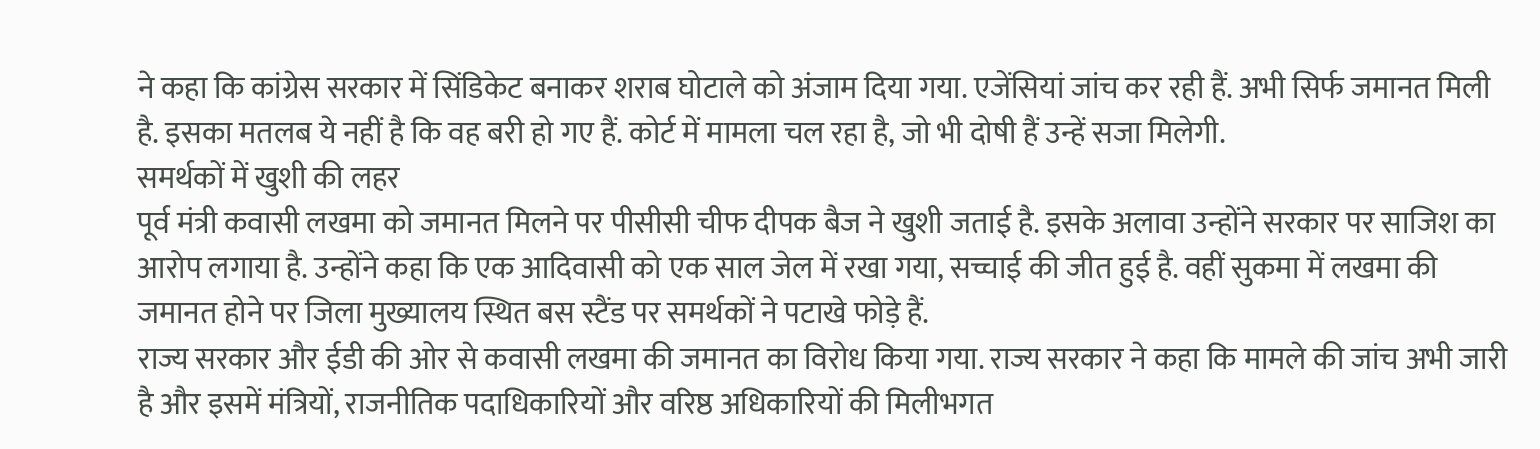ने कहा कि कांग्रेस सरकार में सिंडिकेट बनाकर शराब घोटाले को अंजाम दिया गया. एजेंसियां जांच कर रही हैं. अभी सिर्फ जमानत मिली है. इसका मतलब ये नहीं है कि वह बरी हो गए हैं. कोर्ट में मामला चल रहा है, जो भी दोषी हैं उन्हें सजा मिलेगी.
समर्थकों में खुशी की लहर
पूर्व मंत्री कवासी लखमा को जमानत मिलने पर पीसीसी चीफ दीपक बैज ने खुशी जताई है. इसके अलावा उन्होंने सरकार पर साजिश का आरोप लगाया है. उन्होंने कहा कि एक आदिवासी को एक साल जेल में रखा गया, सच्चाई की जीत हुई है. वहीं सुकमा में लखमा की जमानत होने पर जिला मुख्यालय स्थित बस स्टैंड पर समर्थकों ने पटाखे फोड़े हैं.
राज्य सरकार और ईडी की ओर से कवासी लखमा की जमानत का विरोध किया गया. राज्य सरकार ने कहा कि मामले की जांच अभी जारी है और इसमें मंत्रियों, राजनीतिक पदाधिकारियों और वरिष्ठ अधिकारियों की मिलीभगत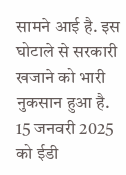सामने आई है. इस घोटाले से सरकारी खजाने को भारी नुकसान हुआ है.
15 जनवरी 2025 को ईडी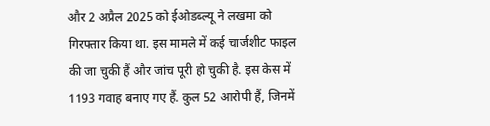और 2 अप्रैल 2025 को ईओडब्ल्यू ने लखमा को गिरफ्तार किया था. इस मामले में कई चार्जशीट फाइल की जा चुकी हैं और जांच पूरी हो चुकी है. इस केस में 1193 गवाह बनाए गए हैं. कुल 52 आरोपी हैं, जिनमें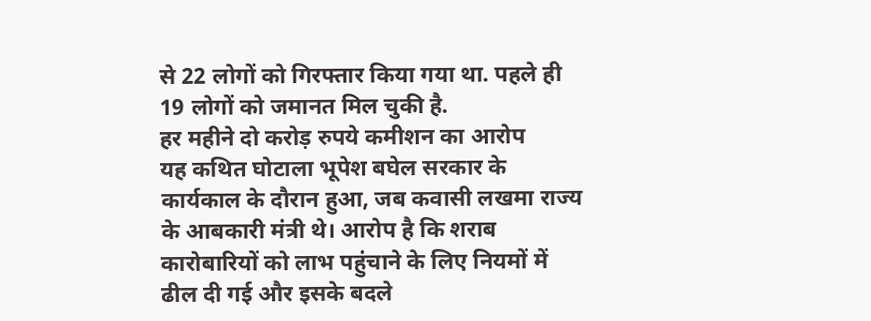से 22 लोगों को गिरफ्तार किया गया था. पहले ही 19 लोगों को जमानत मिल चुकी है.
हर महीने दो करोड़ रुपये कमीशन का आरोप
यह कथित घोटाला भूपेश बघेल सरकार के कार्यकाल के दौरान हुआ, जब कवासी लखमा राज्य के आबकारी मंत्री थे। आरोप है कि शराब कारोबारियों को लाभ पहुंचाने के लिए नियमों में ढील दी गई और इसके बदले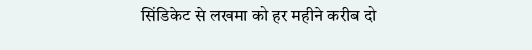सिंडिकेट से लखमा को हर महीने करीब दो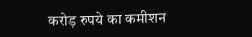करोड़ रुपये का कमीशन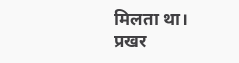मिलता था।
प्रखर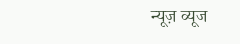न्यूज़ व्यूज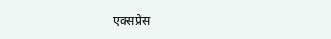एक्सप्रेस